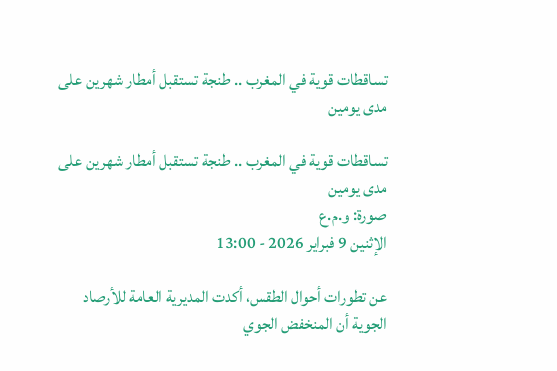تساقطات قوية في المغرب .. طنجة تستقبل أمطار شهرين على مدى يومين

تساقطات قوية في المغرب .. طنجة تستقبل أمطار شهرين على مدى يومين
صورة: و.م.ع
الإثنين 9 فبراير 2026 - 13:00

عن تطورات أحوال الطقس، أكدت المديرية العامة للأرصاد الجوية أن المنخفض الجوي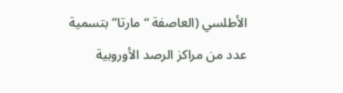الأطلسي (العاصفة “مارتا” بتسمية عدد من مراكز الرصد الأوروبية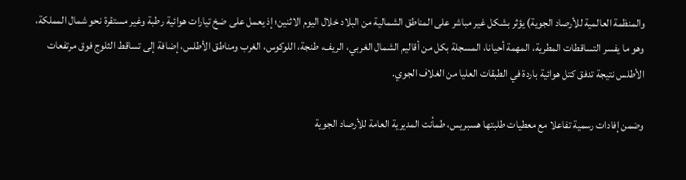والمنظمة العالمية للأرصاد الجوية) يؤثر بشكل غير مباشر على المناطق الشمالية من البلاد خلال اليوم الاثنين؛ إذ يعمل على ضخ تيارات هوائية رطبة وغير مستقرة نحو شمال المملكة، وهو ما يفسر التساقطات المطرية، المهمة أحيانا، المسجلة بكل من أقاليم الشمال الغربي، الريف، طنجة، اللوكوس، الغرب ومناطق الأطلس، إضافة إلى تساقط الثلوج فوق مرتفعات الأطلس نتيجة تدفق كتل هوائية باردة في الطبقات العليا من الغلاف الجوي.

وضمن إفادات رسمية تفاعلا مع معطيات طلبتها هسبريس، طمأنت المديرية العامة للأرصاد الجوية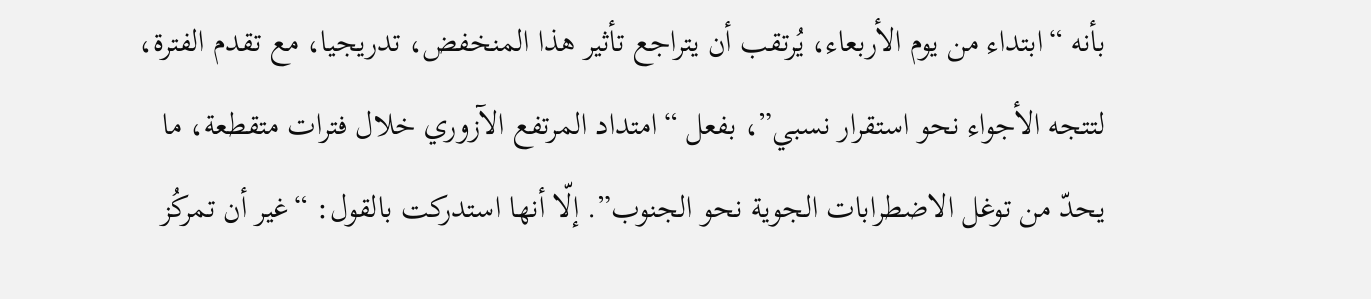بأنه “ابتداء من يوم الأربعاء، يُرتقب أن يتراجع تأثير هذا المنخفض، تدريجيا، مع تقدم الفترة، لتتجه الأجواء نحو استقرار نسبي”، بفعل “امتداد المرتفع الآزوري خلال فترات متقطعة، ما يحدّ من توغل الاضطرابات الجوية نحو الجنوب”. إلّا أنها استدركت بالقول: “غير أن تمركُز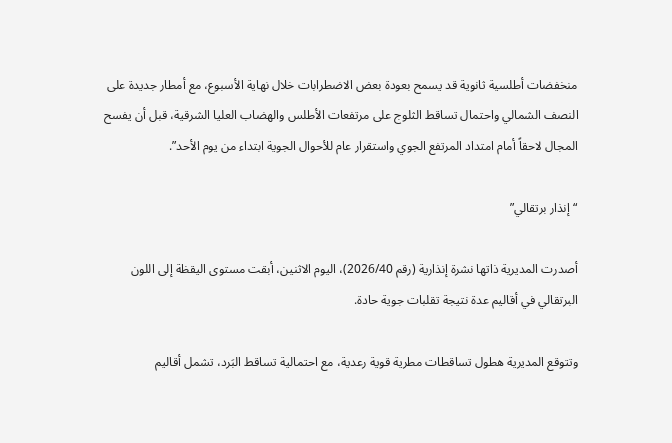منخفضات أطلسية ثانوية قد يسمح بعودة بعض الاضطرابات خلال نهاية الأسبوع، مع أمطار جديدة على النصف الشمالي واحتمال تساقط الثلوج على مرتفعات الأطلس والهضاب العليا الشرقية، قبل أن يفسح المجال لاحقاً أمام امتداد المرتفع الجوي واستقرار عام للأحوال الجوية ابتداء من يوم الأحد”.

“إنذار برتقالي”

أصدرت المديرية ذاتها نشرة إنذارية (رقم 2026/40)، اليوم الاثنين، أبقت مستوى اليقظة إلى اللون البرتقالي في أقاليم عدة نتيجة تقلبات جوية حادة.

وتتوقع المديرية هطول تساقطات مطرية قوية رعدية، مع احتمالية تساقط البَرد، تشمل أقاليم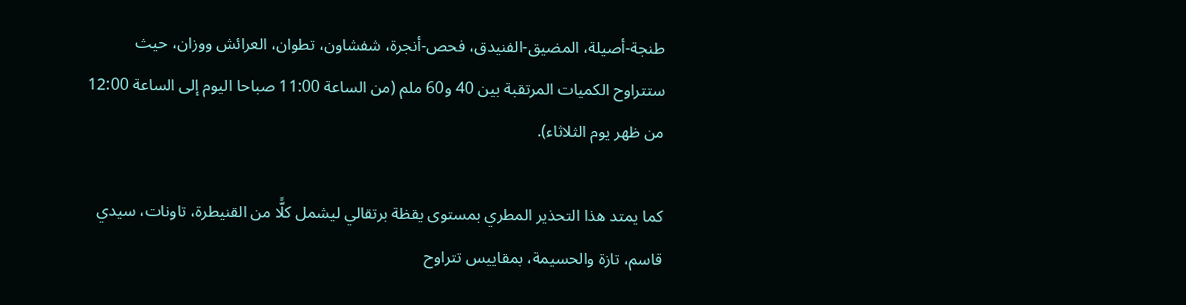طنجة-أصيلة، المضيق-الفنيدق، فحص-أنجرة، شفشاون، تطوان، العرائش ووزان، حيث ستتراوح الكميات المرتقبة بين 40 و60 ملم (من الساعة 11:00 صباحا اليوم إلى الساعة 12:00 من ظهر يوم الثلاثاء).

كما يمتد هذا التحذير المطري بمستوى يقظة برتقالي ليشمل كلًّا من القنيطرة، تاونات، سيدي قاسم، تازة والحسيمة، بمقاييس تتراوح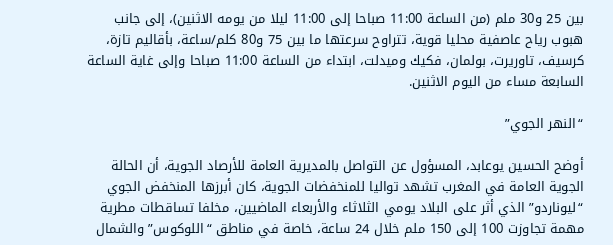بين 25 و30 ملم (من الساعة 11:00 صباحا إلى 11:00 ليلا من يومه الاثنين)، إلى جانب هبوب رياح عاصفية محليا قوية، تتراوح سرعتها ما بين 75 و80 كلم/ساعة، بأقاليم تازة، كرسيف، تاوريرت، بولمان، فكيك وميدلت، ابتداء من الساعة 11:00 صباحا وإلى غاية الساعة السابعة مساء من اليوم الاثنين.

“النهر الجوي”

أوضح الحسين يوعابد، المسؤول عن التواصل بالمديرية العامة للأرصاد الجوية، أن الحالة الجوية العامة في المغرب تشهد تواليا للمنخفضات الجوية، كان أبرزها المنخفض الجوي “ليوناردو” الذي أثر على البلاد يومي الثلاثاء والأربعاء الماضيين، مخلفا تساقطات مطرية مهمة تجاوزت 100 إلى 150 ملم خلال 24 ساعة، خاصة في مناطق “اللوكوس” والشمال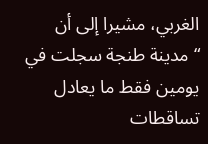الغربي، مشيرا إلى أن “مدينة طنجة سجلت في يومين فقط ما يعادل تساقطات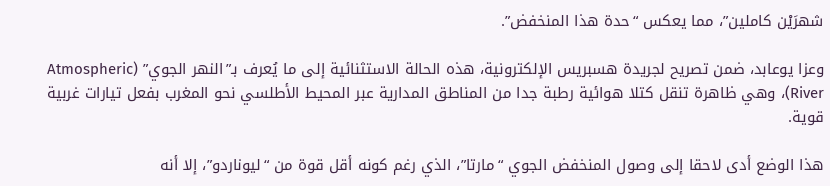شهرَيْن كاملين”، مما يعكس “حدة هذا المنخفض”.

وعزا يوعابد، ضمن تصريح لجريدة هسبريس الإلكترونية، هذه الحالة الاستثنائية إلى ما يُعرف بـ”النهر الجوي” (Atmospheric River)، وهي ظاهرة تنقل كتلا هوائية رطبة جدا من المناطق المدارية عبر المحيط الأطلسي نحو المغرب بفعل تيارات غربية قوية.

هذا الوضع أدى لاحقا إلى وصول المنخفض الجوي “مارتا”، الذي رغم كونه أقل قوة من “ليوناردو”، إلا أنه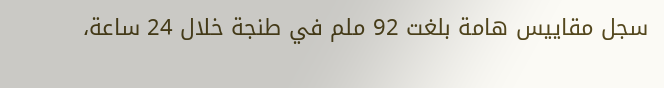سجل مقاييس هامة بلغت 92 ملم في طنجة خلال 24 ساعة،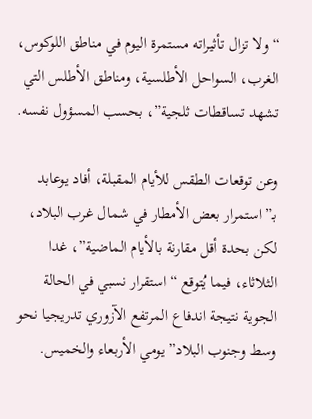“ولا تزال تأثيراته مستمرة اليوم في مناطق اللوكوس، الغرب، السواحل الأطلسية، ومناطق الأطلس التي تشهد تساقطات ثلجية”، بحسب المسؤول نفسه.

وعن توقعات الطقس للأيام المقبلة، أفاد يوعابد بـ”استمرار بعض الأمطار في شمال غرب البلاد، لكن بحدة أقل مقارنة بالأيام الماضية”، غدا الثلاثاء، فيما يُتوقع “استقرار نسبي في الحالة الجوية نتيجة اندفاع المرتفع الآزوري تدريجيا نحو وسط وجنوب البلاد” يومي الأربعاء والخميس.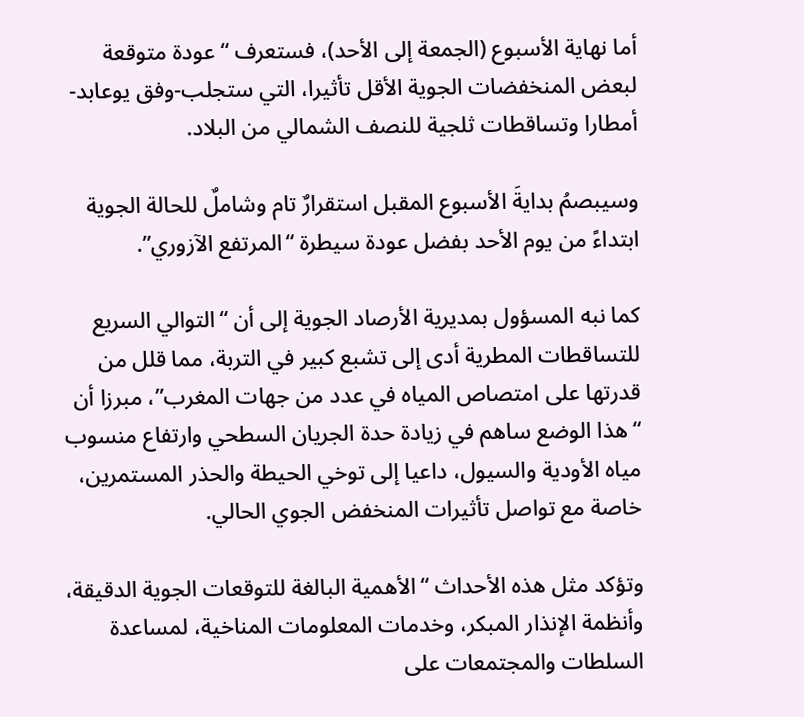أما نهاية الأسبوع (الجمعة إلى الأحد)، فستعرف “عودة متوقعة لبعض المنخفضات الجوية الأقل تأثيرا، التي ستجلب-وفق يوعابد-أمطارا وتساقطات ثلجية للنصف الشمالي من البلاد.

وسيبصمُ بدايةَ الأسبوع المقبل استقرارٌ تام وشاملٌ للحالة الجوية ابتداءً من يوم الأحد بفضل عودة سيطرة “المرتفع الآزوري”.

كما نبه المسؤول بمديرية الأرصاد الجوية إلى أن “التوالي السريع للتساقطات المطرية أدى إلى تشبع كبير في التربة، مما قلل من قدرتها على امتصاص المياه في عدد من جهات المغرب”، مبرزا أن “هذا الوضع ساهم في زيادة حدة الجريان السطحي وارتفاع منسوب مياه الأودية والسيول، داعيا إلى توخي الحيطة والحذر المستمرين، خاصة مع تواصل تأثيرات المنخفض الجوي الحالي.

وتؤكد مثل هذه الأحداث “الأهمية البالغة للتوقعات الجوية الدقيقة، وأنظمة الإنذار المبكر، وخدمات المعلومات المناخية، لمساعدة السلطات والمجتمعات على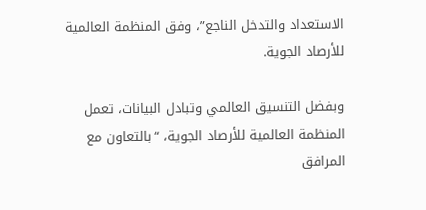الاستعداد والتدخل الناجع”، وفق المنظمة العالمية للأرصاد الجوية.

وبفضل التنسيق العالمي وتبادل البيانات، تعمل المنظمة العالمية للأرصاد الجوية، “بالتعاون مع المرافق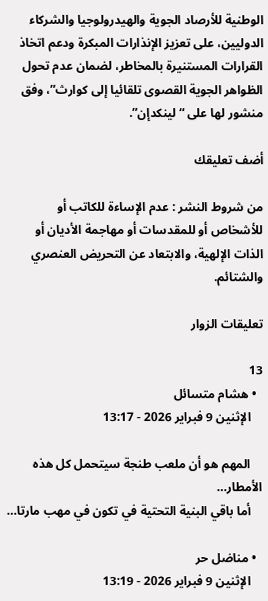الوطنية للأرصاد الجوية والهيدرولوجيا والشركاء الدوليين، على تعزيز الإنذارات المبكرة ودعم اتخاذ القرارات المستنيرة بالمخاطر، لضمان عدم تحول الظواهر الجوية القصوى تلقائيا إلى كوارث”، وفق منشور لها على “لينكدإن”.

أضف تعليقك

من شروط النشر : عدم الإساءة للكاتب أو للأشخاص أو للمقدسات أو مهاجمة الأديان أو الذات الإلهية، والابتعاد عن التحريض العنصري والشتائم.

تعليقات الزوار

13
  • هشام متسائل
    الإثنين 9 فبراير 2026 - 13:17

    المهم هو أن ملعب طنجة سيتحمل كل هذه الأمطار…
    أما باقي البنية التحتية في تكون في مهب مارتا…

  • مناضل حر
    الإثنين 9 فبراير 2026 - 13:19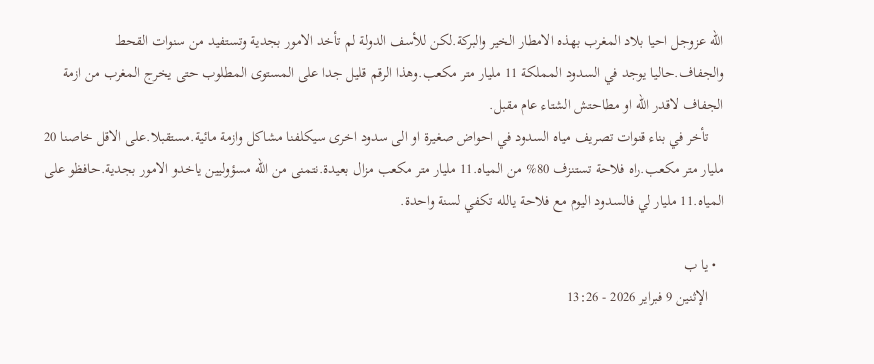الله عزوجل احيا بلاد المغرب بهذه الامطار الخير والبركة.لكن للأسف الدولة لم تأخد الامور بجدية وتستفيد من سنوات القحط والجفاف.حاليا يوجد في السدود المملكة 11 مليار متر مكعب.وهذا الرقم قليل جدا على المستوى المطلوب حتى يخرج المغرب من ازمة الجفاف لاقدر الله او مطاحتش الشتاء عام مقبل.
    تأخر في بناء قنوات تصريف مياه السدود في احواض صغيرة او الى سدود اخرى سيكلفنا مشاكل وازمة مائية.مستقبلا.على الاقل خاصنا 20 مليار متر مكعب.راه فلاحة تستنزف 80% من المياه.11 مليار متر مكعب مزال بعيدة.نتمنى من الله مسؤوليين ياخدو الامور بجدية.حافظو على المياه.11 مليار لي فالسدود اليوم مع فلاحة يالله تكفي لسنة واحدة.

  • يا ب
    الإثنين 9 فبراير 2026 - 13:26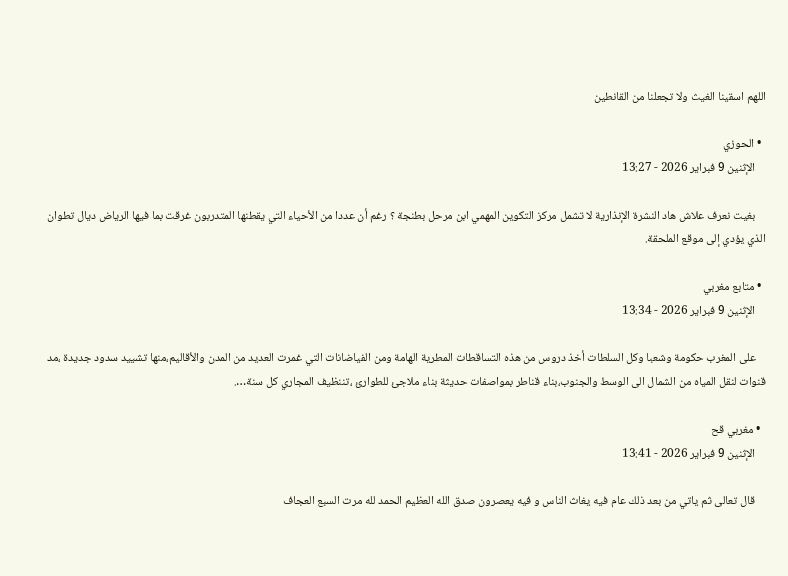اللهم اسقينا الغيث ولا تجعلنا من القانطين

  • الحوزي
    الإثنين 9 فبراير 2026 - 13:27

    بغيت نعرف علاش هاد النشرة الإنذارية لا تشمل مركز التكوين المهمي ابن مرحل بطنجة ؟ رغم أن عددا من الأحياء التي يقطنها المتدربون غرقت بما فيها الرياض ديال تطوان الذي يؤدي إلى موقع الملحقة.

  • متابع مغربي
    الإثنين 9 فبراير 2026 - 13:34

    على المغرب حكومة وشعبا وكل السلطات أخذ دروس من هذه التساقطات المطرية الهامة ومن الفياضانات التي غمرت العديد من المدن والأقاليم،منها تشييد سدود جديدة ،مد قنوات لنقل المياه من الشمال الى الوسط والجنوب،بناء قناطر بمواصفات حديثة بناء ملاجئ للطوارئ ،تننظيف المجاري كل سنة….

  • مغربي قح
    الإثنين 9 فبراير 2026 - 13:41

    قال تعالى ثم ياتي من بعد ذلك عام فيه يغاث الناس و فيه يعصرون صدق الله العظيم الحمد لله مرت السبع العجاف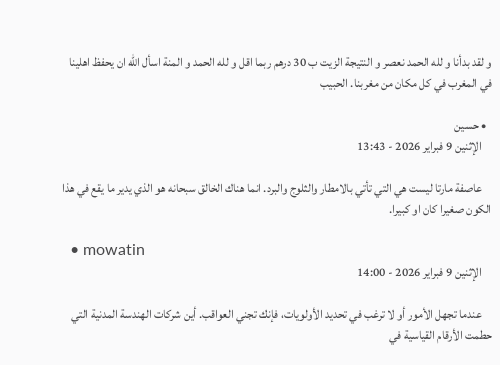و لقد بدأنا و لله الحمد نعصر و النتيجة الزيت ب 30 درهم ربما اقل و لله الحمد و المنة اسأل الله ان يحفظ اهلينا في المغرب في كل مكان من مغربنا. الحبيب

  • حسين
    الإثنين 9 فبراير 2026 - 13:43

    عاصفة مارتا ليست هي التي تأتي بالامطار والثلوج والبرد. انما هناك الخالق سبحانه هو الذي يدير ما يقع في هذا الكون صغيرا كان او كبيرا.

  • mowatin
    الإثنين 9 فبراير 2026 - 14:00

    عندما تجهل الأمور أو لا ترغب في تحديد الأولويات، فإنك تجني العواقب. أين شركات الهندسة المدنية التي حطمت الأرقام القياسية في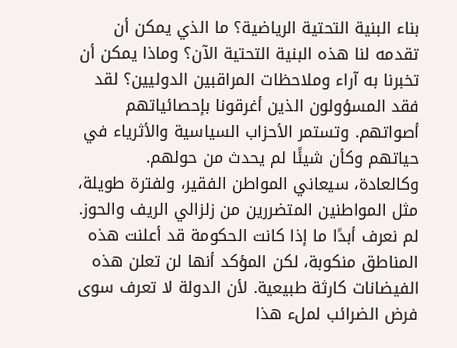بناء البنية التحتية الرياضية؟ ما الذي يمكن أن تقدمه لنا هذه البنية التحتية الآن؟ وماذا يمكن أن تخبرنا به آراء وملاحظات المراقبين الدوليين؟ لقد فقد المسؤولون الذين أغرقونا بإحصائياتهم أصواتهم. وتستمر الأحزاب السياسية والأثرياء في حياتهم وكأن شيئًا لم يحدث من حولهم. وكالعادة، سيعاني المواطن الفقير، ولفترة طويلة، مثل المواطنين المتضررين من زلزالي الريف والحوز. لم نعرف أبدًا ما إذا كانت الحكومة قد أعلنت هذه المناطق منكوبة، لكن المؤكد أنها لن تعلن هذه الفيضانات كارثة طبيعية. لأن الدولة لا تعرف سوى فرض الضرائب لملء هذا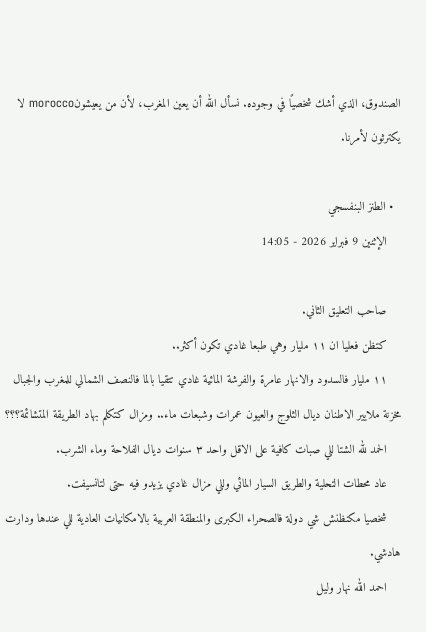الصندوق، الذي أشك شخصيًا في وجوده. نسأل الله أن يعين المغرب، لأن من يعيشونmorocco لا يكترثون لأمرنا.

  • الطنز البنفسجي
    الإثنين 9 فبراير 2026 - 14:05

    صاحب التعليق الثاني.
    كتظن فعليا ان ١١ مليار وهي طبعا غادي تكون أكثر..
    ١١ مليار فالسدود والانهار عامرة والفرشة المائية غادي تتقيا بالما فالنصف الشمالي للمغرب والجبال مخزنة ملايير الاطنان ديال الثلوج والعيون عمرات وشبعات ماء.. ومزال كتكلم بهاد الطريقة المتشائمة؟؟؟
    الحمد لله الشتا للي صبات كافية على الاقل واحد ٣ سنوات ديال الفلاحة وماء الشرب.
    عاد محطات التحلية والطريق السيار المائي وللي مزال غادي يزيدو فيه حتى لتانسيفت.
    شخصيا مكنظنش شي دولة فالصحراء الكبرى والمنطقة العربية بالامكانيات العادية للي عندها ودارت هادشي.
    احمد الله نهار وليل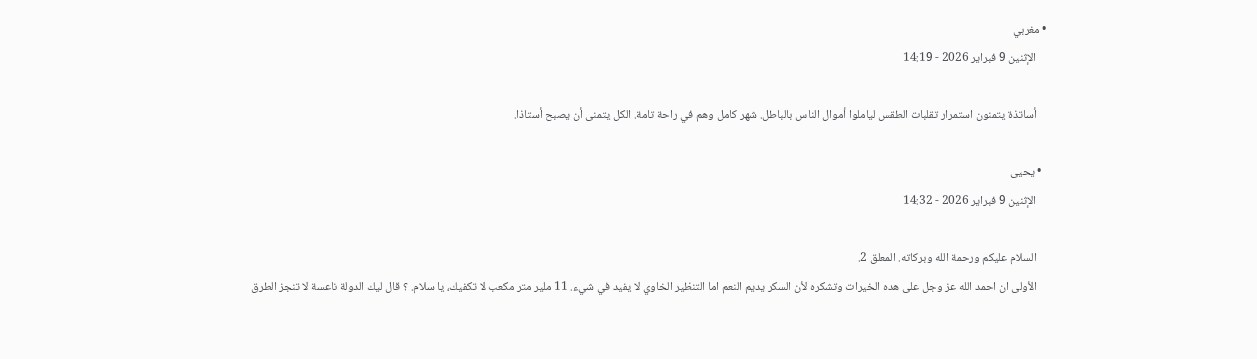• مغربي
    الإثنين 9 فبراير 2026 - 14:19

    أساتذة يتمنون استمرار تقلبات الطقس لياملوا أموال الناس بالباطل. شهر كامل وهم في راحة تامة. الكل يتمنى أن يصبح أستاذا.

  • يحيى
    الإثنين 9 فبراير 2026 - 14:32

    السلام عليكم ورحمة الله وبركاته. المعلق 2.
    الأولى ان احمد الله عز وجل على هده الخيرات وتشكره لأن السكر يديم النعم اما التنظير الخاوي لا يفيد في شيء. 11 ملير متر مكعب لا تكفيك، يا سلام. ؟ قال ليك الدولة ناعسة لا تنجز الطرق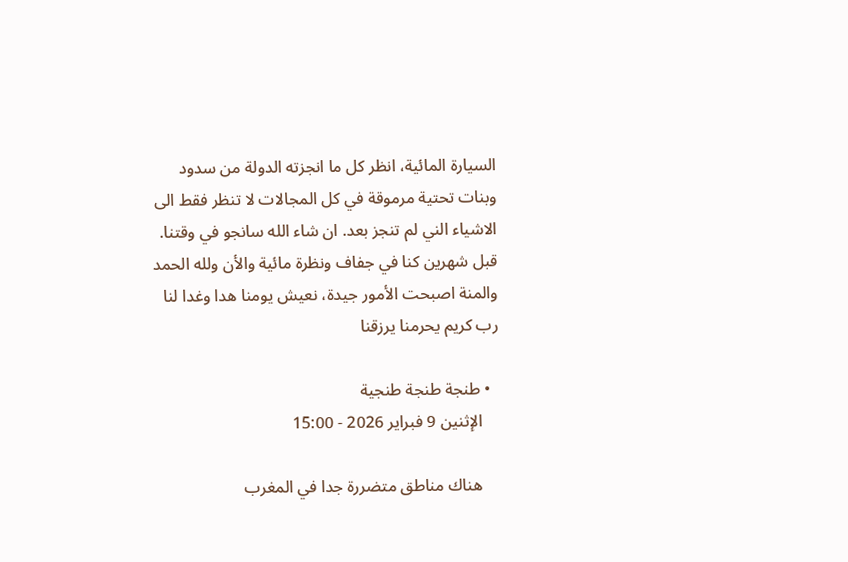السيارة المائية، انظر كل ما انجزته الدولة من سدود وبنات تحتية مرموقة في كل المجالات لا تنظر فقط الى الاشياء الني لم تنجز بعد. ان شاء الله سانجو في وقتنا. قبل شهرين كنا في جفاف ونظرة مائية والأن ولله الحمد والمنة اصبحت الأمور جيدة، نعيش يومنا هدا وغدا لنا رب كريم يحرمنا يرزقنا

  • طنجة طنجة طنجية
    الإثنين 9 فبراير 2026 - 15:00

    هناك مناطق متضررة جدا في المغرب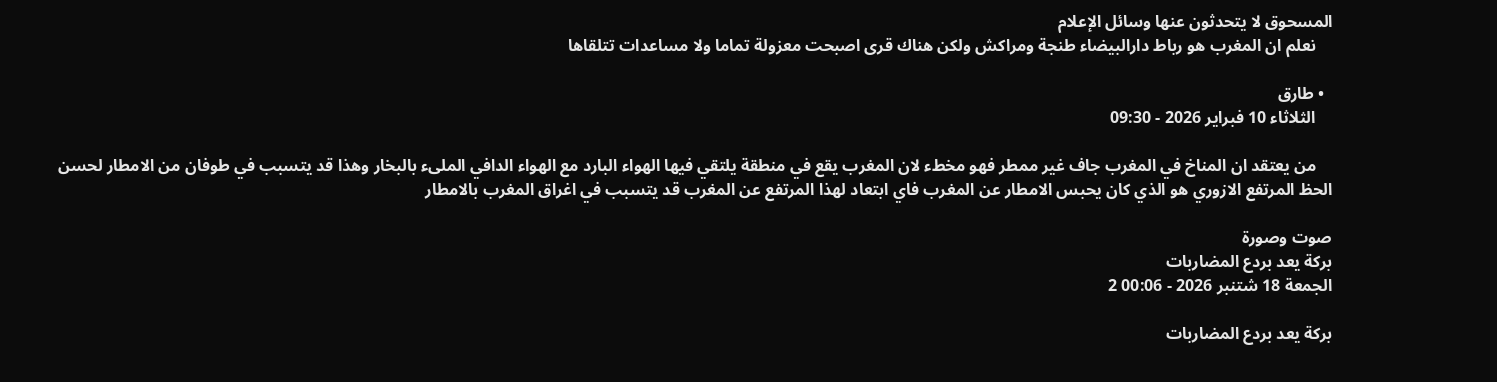المسحوق لا يتحدثون عنها وسائل الإعلام
    نعلم ان المغرب هو رباط دارالبيضاء طنجة ومراكش ولكن هناك قرى اصبحت معزولة تماما ولا مساعدات تتلقاها

  • طارق
    الثلاثاء 10 فبراير 2026 - 09:30

    من يعتقد ان المناخ في المغرب جاف غير ممطر فهو مخطء لان المغرب يقع في منطقة يلتقي فيها الهواء البارد مع الهواء الدافي الملىء بالبخار وهذا قد يتسبب في طوفان من الامطار لحسن الحظ المرتفع الازوري هو الذي كان يحبس الامطار عن المغرب فاي ابتعاد لهذا المرتفع عن المغرب قد يتسبب في اغراق المغرب بالامطار

صوت وصورة
بركة يعد بردع المضاربات
الجمعة 18 شتنبر 2026 - 00:06 2

بركة يعد بردع المضاربات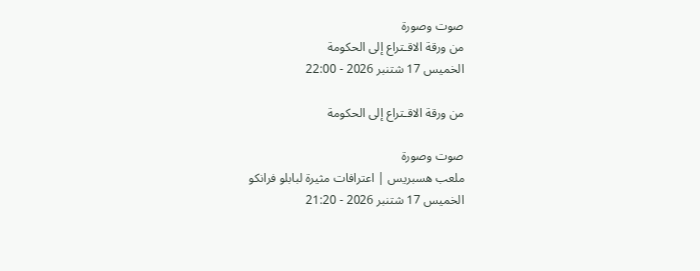صوت وصورة
من ورقة الاقـتراع إلى الحكومة
الخميس 17 شتنبر 2026 - 22:00

من ورقة الاقـتراع إلى الحكومة

صوت وصورة
ملعب هسبريس | اعترافات مثيرة لبابلو فرانكو
الخميس 17 شتنبر 2026 - 21:20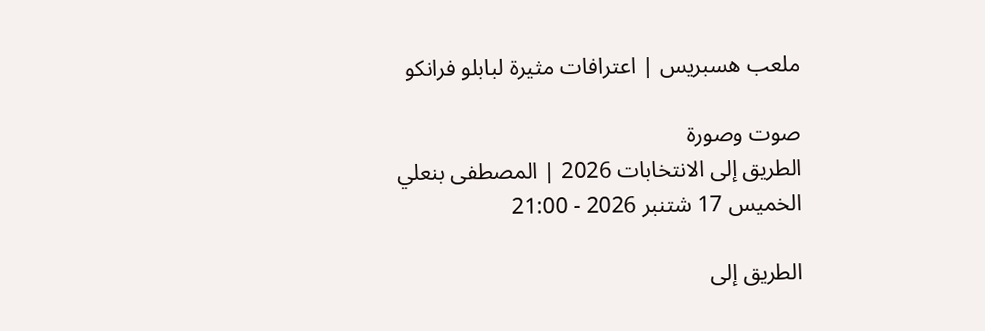ملعب هسبريس | اعترافات مثيرة لبابلو فرانكو

صوت وصورة
الطريق إلى الانتخابات 2026 | المصطفى بنعلي
الخميس 17 شتنبر 2026 - 21:00

الطريق إلى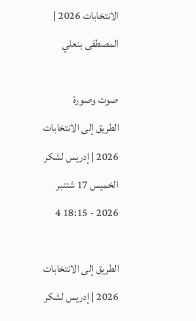الانتخابات 2026 | المصطفى بنعلي

صوت وصورة
الطريق إلى الانتخابات 2026 | إدريس لشكر
الخميس 17 شتنبر 2026 - 18:15 4

الطريق إلى الانتخابات 2026 | إدريس لشكر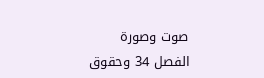صوت وصورة
الفصل 34 وحقوق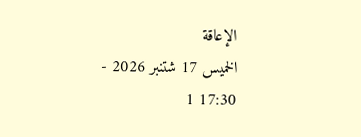الإعاقة
الخميس 17 شتنبر 2026 - 17:30 1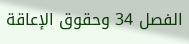الفصل 34 وحقوق الإعاقة